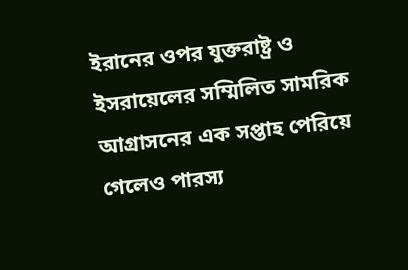ইরানের ওপর যুক্তরাষ্ট্র ও ইসরায়েলের সম্মিলিত সামরিক আগ্রাসনের এক সপ্তাহ পেরিয়ে গেলেও পারস্য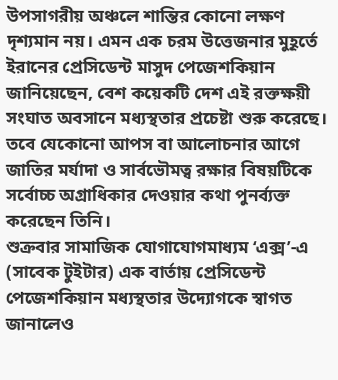উপসাগরীয় অঞ্চলে শান্তির কোনো লক্ষণ দৃশ্যমান নয়। এমন এক চরম উত্তেজনার মুহূর্তে ইরানের প্রেসিডেন্ট মাসুদ পেজেশকিয়ান জানিয়েছেন, বেশ কয়েকটি দেশ এই রক্তক্ষয়ী সংঘাত অবসানে মধ্যস্থতার প্রচেষ্টা শুরু করেছে। তবে যেকোনো আপস বা আলোচনার আগে জাতির মর্যাদা ও সার্বভৌমত্ব রক্ষার বিষয়টিকে সর্বোচ্চ অগ্রাধিকার দেওয়ার কথা পুনর্ব্যক্ত করেছেন তিনি।
শুক্রবার সামাজিক যোগাযোগমাধ্যম ‘এক্স’-এ (সাবেক টুইটার) এক বার্তায় প্রেসিডেন্ট পেজেশকিয়ান মধ্যস্থতার উদ্যোগকে স্বাগত জানালেও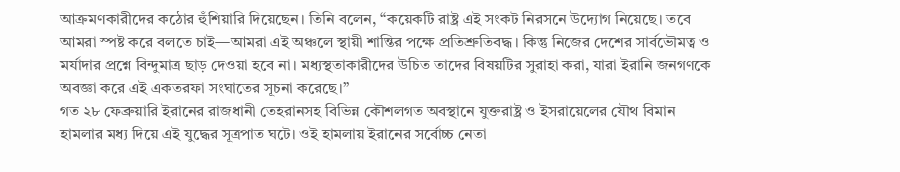আক্রমণকারীদের কঠোর হুঁশিয়ারি দিয়েছেন। তিনি বলেন, “কয়েকটি রাষ্ট্র এই সংকট নিরসনে উদ্যোগ নিয়েছে। তবে আমরা স্পষ্ট করে বলতে চাই—আমরা এই অঞ্চলে স্থায়ী শান্তির পক্ষে প্রতিশ্রুতিবদ্ধ। কিন্তু নিজের দেশের সার্বভৌমত্ব ও মর্যাদার প্রশ্নে বিন্দুমাত্র ছাড় দেওয়া হবে না। মধ্যস্থতাকারীদের উচিত তাদের বিষয়টির সুরাহা করা, যারা ইরানি জনগণকে অবজ্ঞা করে এই একতরফা সংঘাতের সূচনা করেছে।”
গত ২৮ ফেব্রুয়ারি ইরানের রাজধানী তেহরানসহ বিভিন্ন কৌশলগত অবস্থানে যুক্তরাষ্ট্র ও ইসরায়েলের যৌথ বিমান হামলার মধ্য দিয়ে এই যুদ্ধের সূত্রপাত ঘটে। ওই হামলায় ইরানের সর্বোচ্চ নেতা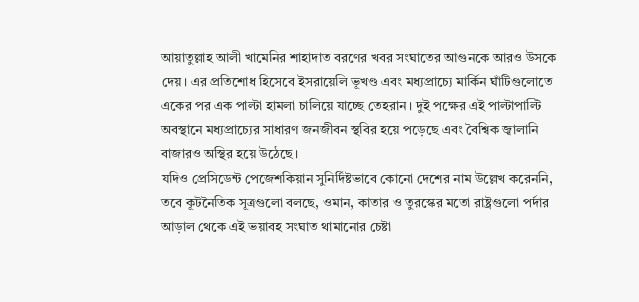আয়াতুল্লাহ আলী খামেনির শাহাদাত বরণের খবর সংঘাতের আগুনকে আরও উসকে দেয়। এর প্রতিশোধ হিসেবে ইসরায়েলি ভূখণ্ড এবং মধ্যপ্রাচ্যে মার্কিন ঘাঁটিগুলোতে একের পর এক পাল্টা হামলা চালিয়ে যাচ্ছে তেহরান। দুই পক্ষের এই পাল্টাপাল্টি অবস্থানে মধ্যপ্রাচ্যের সাধারণ জনজীবন স্থবির হয়ে পড়েছে এবং বৈশ্বিক জ্বালানি বাজারও অস্থির হয়ে উঠেছে।
যদিও প্রেসিডেন্ট পেজেশকিয়ান সুনির্দিষ্টভাবে কোনো দেশের নাম উল্লেখ করেননি, তবে কূটনৈতিক সূত্রগুলো বলছে, ওমান, কাতার ও তুরস্কের মতো রাষ্ট্রগুলো পর্দার আড়াল থেকে এই ভয়াবহ সংঘাত থামানোর চেষ্টা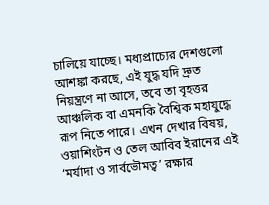চালিয়ে যাচ্ছে। মধ্যপ্রাচ্যের দেশগুলো আশঙ্কা করছে, এই যুদ্ধ যদি দ্রুত নিয়ন্ত্রণে না আসে, তবে তা বৃহত্তর আঞ্চলিক বা এমনকি বৈশ্বিক মহাযুদ্ধে রূপ নিতে পারে। এখন দেখার বিষয়, ওয়াশিংটন ও তেল আবিব ইরানের এই ‘মর্যাদা ও সার্বভৌমত্ব’ রক্ষার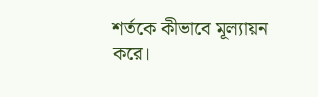শর্তকে কীভাবে মূল্যায়ন করে।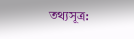তথ্যসূত্র: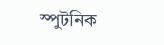স্পুটনিক